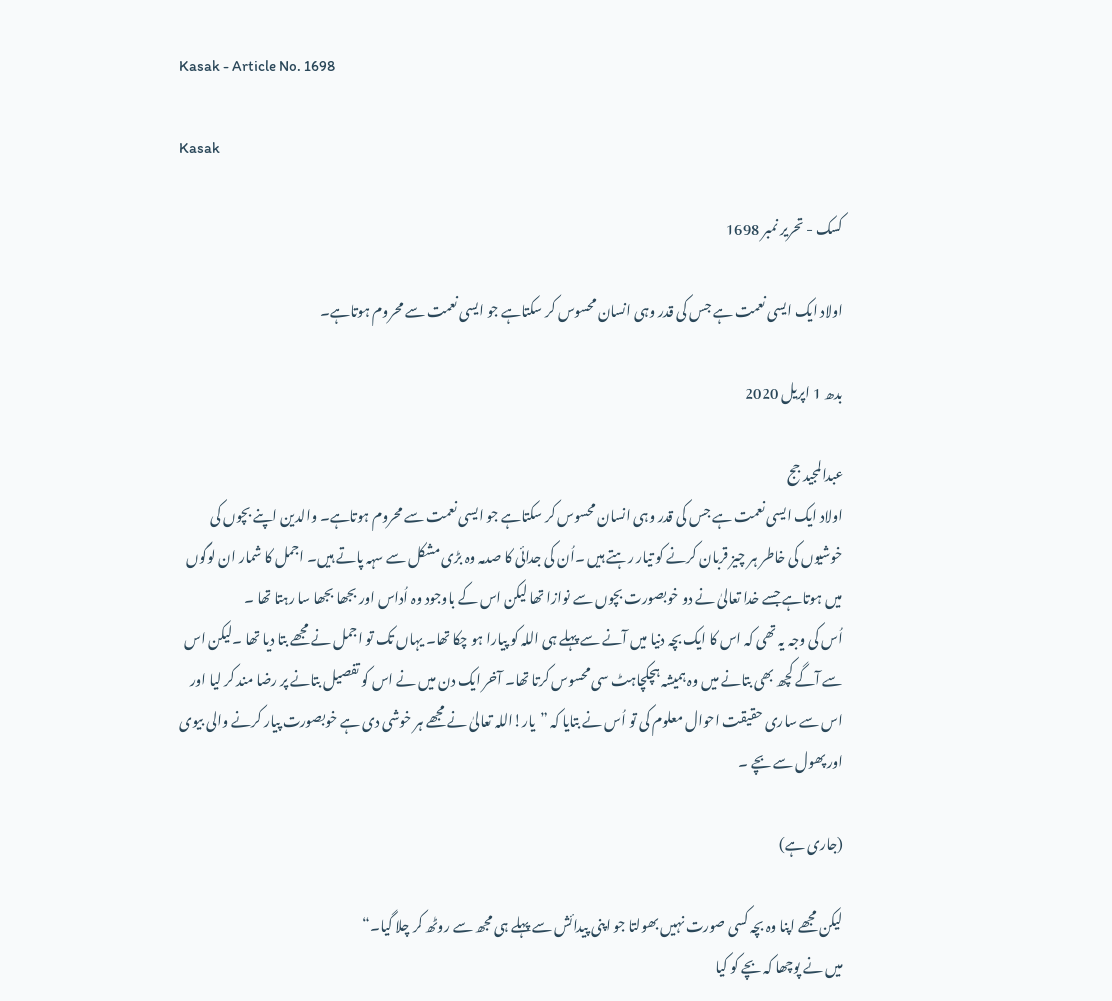Kasak - Article No. 1698

Kasak

کسک - تحریر نمبر 1698

اولاد ایک ایسی نعمت ہے جس کی قدر وہی انسان محسوس کر سکتاہے جو ایسی نعمت سے محروم ہوتاہے۔

بدھ 1 اپریل 2020

عبدالمجید جج
اولاد ایک ایسی نعمت ہے جس کی قدر وہی انسان محسوس کر سکتاہے جو ایسی نعمت سے محروم ہوتاہے۔ والدین اپنے بچوں کی خوشیوں کی خاطر ہر چیز قربان کرنے کو تیار رہتے ہیں ۔اُن کی جدائی کا صدمہ وہ بڑی مشکل سے سہہ پاتے ہیں۔ اجمل کا شمار ان لوگوں میں ہوتاہے جسے خدا تعالیٰ نے دو خوبصورت بچوں سے نوازا تھا لیکن اس کے باوجود وہ اُداس اور بجھا بجھا سا رہتا تھا ۔
اُس کی وجہ یہ تھی کہ اس کا ایک بچہ دنیا میں آنے سے پہلے ہی اللہ کو پیارا ہو چکا تھا۔ یہاں تک تو اجمل نے مجھے بتا دیا تھا ۔لیکن اس سے آگے کچھ بھی بتانے میں وہ ہمیشہ ہچکچاہٹ سی محسوس کرتا تھا۔ آخر ایک دن میں نے اس کو تفصیل بتانے پر رضا مند کر لیا اور اس سے ساری حقیقت احوال معلوم کی تو اُس نے بتایا کہ ”یار!اللہ تعالیٰ نے مجھے ہر خوشی دی ہے خوبصورت پیار کرنے والی بیوی اور پھول سے بچے ۔

(جاری ہے)

لیکن مجھے اپنا وہ بچہ کسی صورت نہیں بھولتا جو اپنی پیدائش سے پہلے ہی مجھ سے روٹھ کر چلا گیا۔“
میں نے پوچھا کہ بچے کو کیا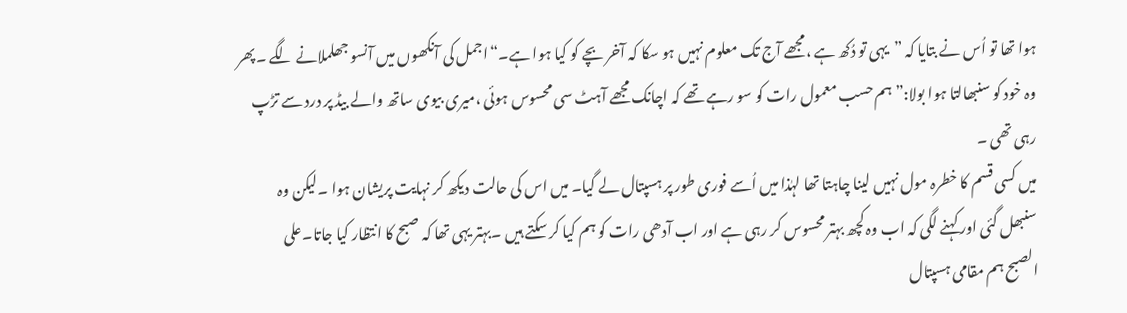ہوا تھا تو اُس نے بتایا کہ ”یہی تو دُکھ ہے ،مجھے آج تک معلوم نہیں ہو سکا کہ آخر بچے کو کیا ہوا ہے۔“اجمل کی آنکھوں میں آنسو جھلملانے لگے ۔پھر وہ خود کو سنبھالتا ہوا بولا:”ہم حسب معمول رات کو سو رہے تھے کہ اچانک مجھے آہٹ سی محسوس ہوئی ،میری بیوی ساتھ والے بیڈ پر درد سے تڑپ رہی تھی ۔
میں کسی قسم کا خطرہ مول نہیں لینا چاہتا تھا لہٰذا میں اُسے فوری طور پر ہسپتال لے گیا۔ میں اس کی حالت دیکھ کر نہایت پریشان ہوا ۔لیکن وہ سنبھل گئی اور کہنے لگی کہ اب وہ کچھ بہتر محسوس کر رہی ہے اور اب آدھی رات کو ہم کیا کر سکتے ہیں ۔بہتر یہی تھا کہ صبح کا انتظار کیا جاتا۔علی الصبح ہم مقامی ہسپتال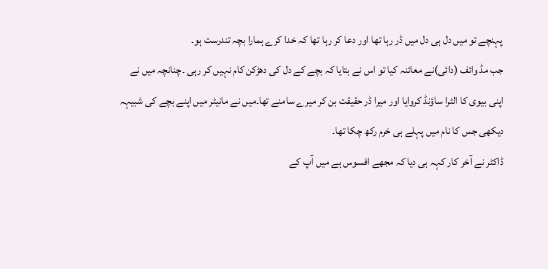پہنچے تو میں دل ہی دل میں ڈر رہا تھا اور دعا کر رہا تھا کہ خدا کرے ہمارا بچہ تندرست ہو۔
جب مڈ وائف (دائی)نے معائنہ کیا تو اس نے بتایا کہ بچے کے دل کی دھڑکن کام نہیں کر رہی ۔چنانچہ میں نے اپنی بیوی کا الٹرا ساؤنڈ کروایا اور میرا ڈر حقیقت بن کر میرے سامنے تھا۔میں نے مانیٹر میں اپنے بچے کی شبیہہ دیکھی جس کا نام میں پہلے ہی خرم رکھ چکا تھا۔
ڈاکٹر نے آخر کار کہہ ہی دیا کہ مجھے افسوس ہے میں آپ کے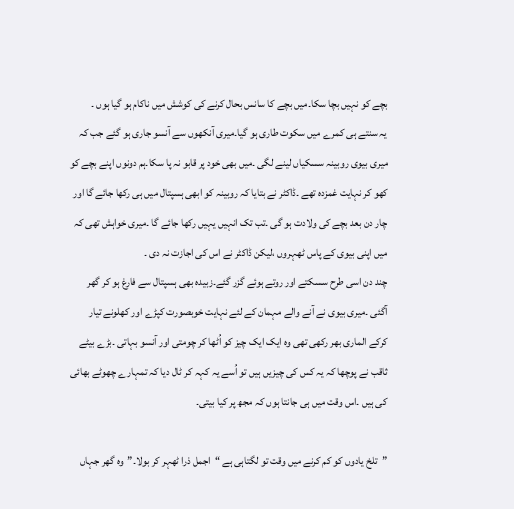بچے کو نہیں بچا سکا۔میں بچے کا سانس بحال کرنے کی کوشش میں ناکام ہو گیا ہوں ۔
یہ سنتے ہی کمرے میں سکوت طاری ہو گیا۔میری آنکھوں سے آنسو جاری ہو گئے جب کہ میری بیوی روبینہ سسکیاں لینے لگی ۔میں بھی خود پر قابو نہ پا سکا۔ہم دونوں اپنے بچے کو کھو کر نہایت غمزدہ تھے ۔ڈاکٹر نے بتایا کہ روبینہ کو ابھی ہسپتال میں ہی رکھا جائے گا اور چار دن بعد بچے کی ولادت ہو گی ۔تب تک انہیں یہیں رکھا جائے گا ۔میری خواہش تھی کہ میں اپنی بیوی کے پاس ٹھہروں ،لیکن ڈاکٹر نے اس کی اجازت نہ دی ۔
چند دن اسی طرح سسکتے اور روتے ہوئے گزر گئے۔زبیدہ بھی ہسپتال سے فارغ ہو کر گھر آگئی ۔میری بیوی نے آنے والے مہمان کے لئے نہایت خوبصورت کپڑے اور کھلونے تیار کرکے الماری بھر رکھی تھی وہ ایک ایک چیز کو اُٹھا کر چومتی اور آنسو بہاتی ۔بڑے بیٹے ثاقب نے پوچھا کہ یہ کس کی چیزیں ہیں تو اُسے یہ کہہ کر ٹال دیا کہ تمہارے چھوٹے بھائی کی ہیں ۔اس وقت میں ہی جانتا ہوں کہ مجھ پر کیا بیتی۔

”تلخ یادوں کو کم کرنے میں وقت تو لگتاہی ہے “اجمل ذرا ٹھہر کر بولا۔”وہ گھر جہاں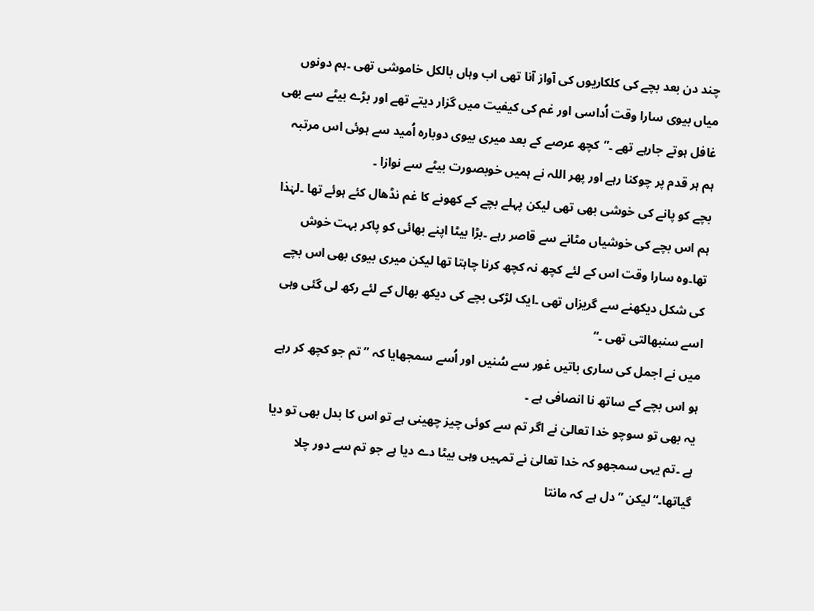چند دن بعد بچے کی کلکاریوں کی آواز آنا تھی اب وہاں بالکل خاموشی تھی ۔ہم دونوں میاں بیوی سارا وقت اُداسی اور غم کی کیفیت میں گزار دیتے تھے اور بڑے بیٹے سے بھی غافل ہوتے جارہے تھے ۔”کچھ عرصے کے بعد میری بیوی دوبارہ اُمید سے ہوئی اس مرتبہ ہم ہر قدم پر چوکنا رہے اور پھر اللہ نے ہمیں خوبصورت بیٹے سے نوازا ۔
بچے کو پانے کی خوشی بھی تھی لیکن پہلے بچے کے کھونے کا غم نڈھال کئے ہوئے تھا ۔لہٰذا ہم اس بچے کی خوشیاں مٹانے سے قاصر رہے ۔بڑا بیٹا اپنے بھائی کو پاکر بہت خوش تھا۔وہ سارا وقت اس کے لئے کچھ نہ کچھ کرنا چاہتا تھا لیکن میری بیوی بھی اس بچے کی شکل دیکھنے سے گریزاں تھی ۔ایک لڑکی بچے کی دیکھ بھال کے لئے رکھ لی گئی وہی اسے سنبھالتی تھی ۔“
میں نے اجمل کی ساری باتیں غور سے سُنیں اور اُسے سمجھایا کہ ”تم جو کچھ کر رہے ہو اس بچے کے ساتھ نا انصافی ہے ۔
یہ بھی تو سوچو خدا تعالیٰ نے اگر تم سے کوئی چیز چھینی ہے تو اس کا بدل بھی تو دیا ہے ۔تم یہی سمجھو کہ خدا تعالیٰ نے تمہیں وہی بیٹا دے دیا ہے جو تم سے دور چلا گیاتھا۔“ لیکن ”دل ہے کہ مانتا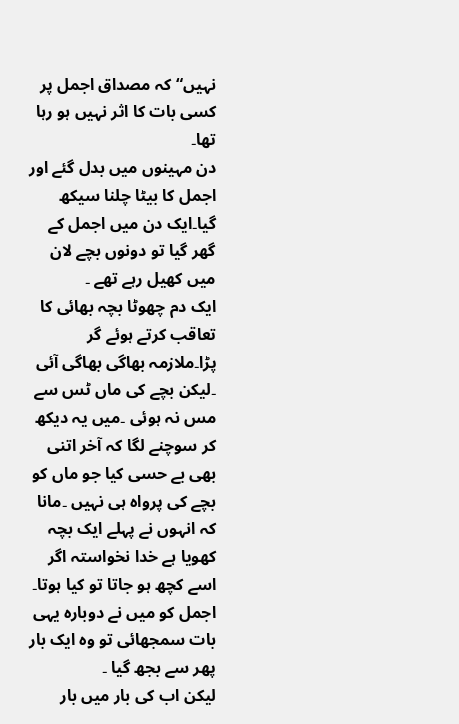نہیں“کہ مصداق اجمل پر کسی بات کا اثر نہیں ہو رہا تھا۔
دن مہینوں میں بدل گئے اور اجمل کا بیٹا چلنا سیکھ گیا۔ایک دن میں اجمل کے گھر گیا تو دونوں بچے لان میں کھیل رہے تھے ۔
ایک دم چھوٹا بچہ بھائی کا تعاقب کرتے ہوئے گر پڑا۔ملازمہ بھاگی بھاگی آئی ۔لیکن بچے کی ماں ٹس سے مس نہ ہوئی ۔میں یہ دیکھ کر سوچنے لگا کہ آخر اتنی بھی بے حسی کیا جو ماں کو بچے کی پرواہ ہی نہیں ۔مانا کہ انہوں نے پہلے ایک بچہ کھویا ہے خدا نخواستہ اگر اسے کچھ ہو جاتا تو کیا ہوتا۔ اجمل کو میں نے دوبارہ یہی بات سمجھائی تو وہ ایک بار پھر سے بجھ گیا ۔
لیکن اب کی بار میں بار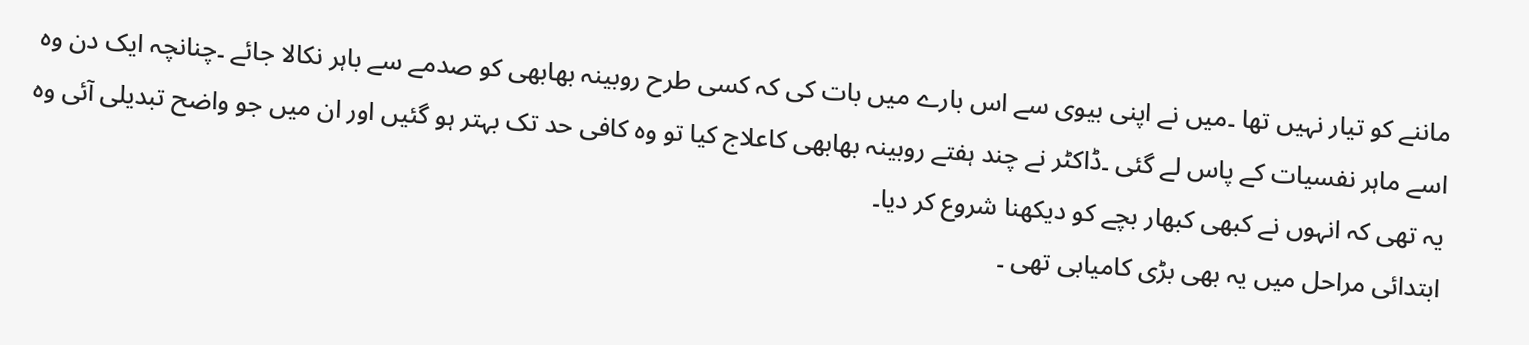ماننے کو تیار نہیں تھا ۔میں نے اپنی بیوی سے اس بارے میں بات کی کہ کسی طرح روبینہ بھابھی کو صدمے سے باہر نکالا جائے ۔چنانچہ ایک دن وہ اسے ماہر نفسیات کے پاس لے گئی ۔ڈاکٹر نے چند ہفتے روبینہ بھابھی کاعلاج کیا تو وہ کافی حد تک بہتر ہو گئیں اور ان میں جو واضح تبدیلی آئی وہ یہ تھی کہ انہوں نے کبھی کبھار بچے کو دیکھنا شروع کر دیا۔
ابتدائی مراحل میں یہ بھی بڑی کامیابی تھی ۔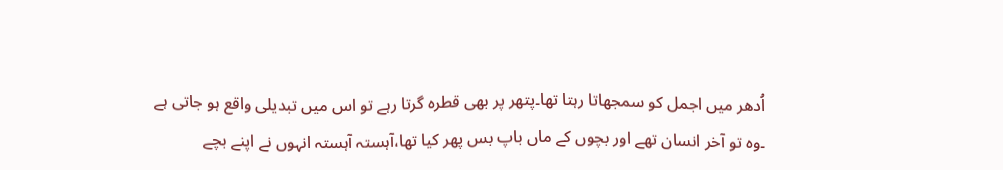اُدھر میں اجمل کو سمجھاتا رہتا تھا۔پتھر پر بھی قطرہ گرتا رہے تو اس میں تبدیلی واقع ہو جاتی ہے ۔وہ تو آخر انسان تھے اور بچوں کے ماں باپ بس پھر کیا تھا،آہستہ آہستہ انہوں نے اپنے بچے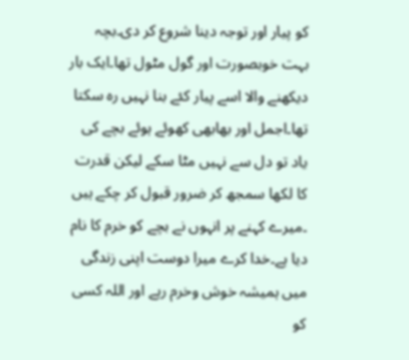کو پیار اور توجہ دینا شروع کر دی۔بچہ بہت خوبصورت اور گول مٹول تھا۔ایک بار دیکھنے والا اسے پیار کئے بنا نہیں رہ سکتا تھا۔اجمل اور بھابھی کھوئے ہوئے بچے کی یاد تو دل سے نہیں مٹا سکے لیکن قدرت کا لکھا سمجھ کر ضرور قبول کر چکے ہیں ۔میرے کہنے پر انہوں نے بچے کو خرم کا نام دیا ہے۔خدا کرے میرا دوست اپنی زندگی میں ہمیشہ خوش وخرم رہے اور اللہ کسی کو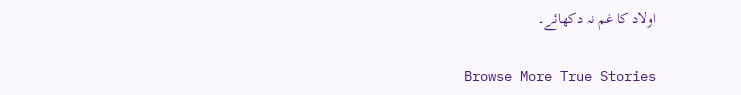اولاد کا غم نہ دکھائے۔

Browse More True Stories